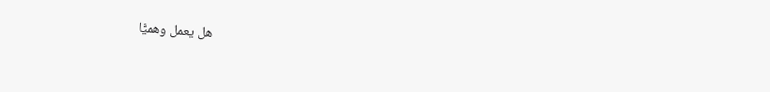هل يعمل وهميًّا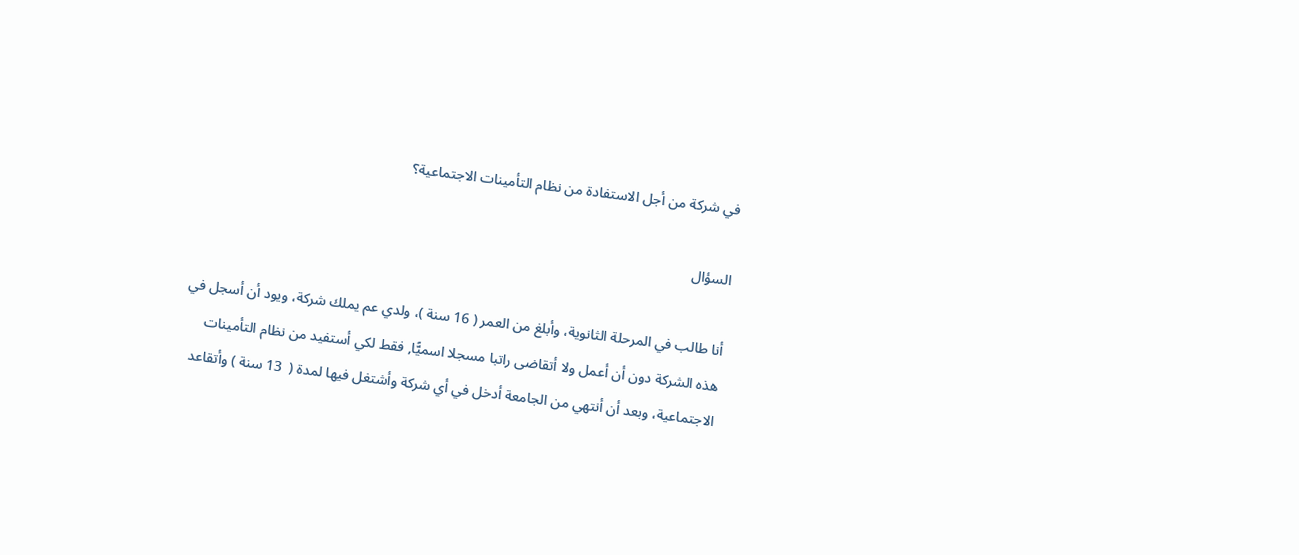في شركة من أجل الاستفادة من نظام التأمينات الاجتماعية؟

السؤال

أنا طالب في المرحلة الثانوية، وأبلغ من العمر ( 16 سنة )، ولدي عم يملك شركة، ويود أن أسجل في هذه الشركة دون أن أعمل ولا أتقاضى راتبا مسجلا اسميًّا, فقط لكي أستفيد من نظام التأمينات الاجتماعية، وبعد أن أنتهي من الجامعة أدخل في أي شركة وأشتغل فيها لمدة (  13 سنة ) وأتقاعد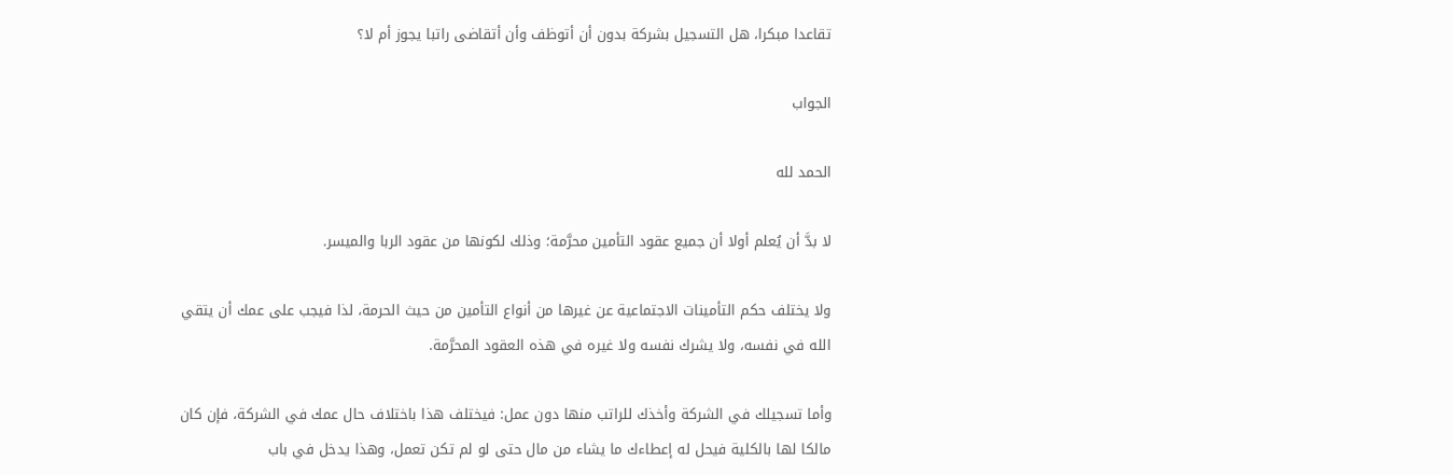تقاعدا مبكرا، هل التسجيل بشركة بدون أن أتوظف وأن أتقاضى راتبا يجوز أم لا؟

الجواب

الحمد لله

لا بدَّ أن يُعلم أولا أن جميع عقود التأمين محرَّمة؛ وذلك لكونها من عقود الربا والميسر.

ولا يختلف حكم التأمينات الاجتماعية عن غيرها من أنواع التأمين من حيث الحرمة، لذا فيجب على عمك أن يتقي الله في نفسه، ولا يشرك نفسه ولا غيره في هذه العقود المحرَّمة.

وأما تسجيلك في الشركة وأخذك للراتب منها دون عمل: فيختلف هذا باختلاف حال عمك في الشركة، فإن كان مالكا لها بالكلية فيحل له إعطاءك ما يشاء من مال حتى لو لم تكن تعمل، وهذا يدخل في باب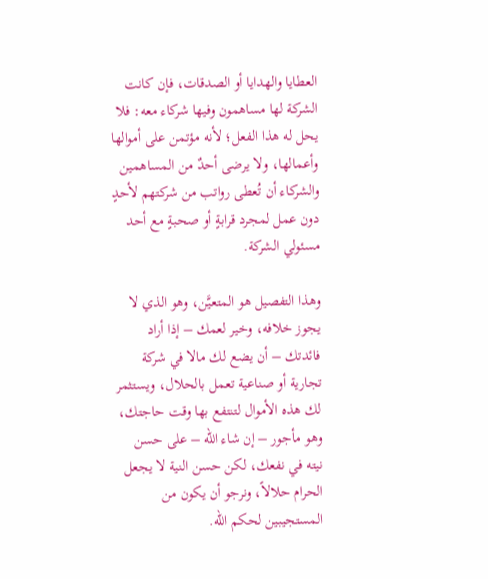العطايا والهدايا أو الصدقات، فإن كانت الشركة لها مساهمون وفيها شركاء معه: فلا يحل له هذا الفعل؛ لأنه مؤتمن على أموالها وأعمالها، ولا يرضى أحدٌ من المساهمين والشركاء أن تُعطى رواتب من شركتهم لأحدٍ دون عمل لمجرد قرابةٍ أو صحبةٍ مع أحد مسئولي الشركة.

وهذا التفصيل هو المتعيَّن، وهو الذي لا يجوز خلافه، وخير لعمك – إذا أراد فائدتك – أن يضع لك مالا في شركة تجارية أو صناعية تعمل بالحلال، ويستثمر لك هذه الأموال لتنتفع بها وقت حاجتك، وهو مأجور – إن شاء الله – على حسن نيته في نفعك، لكن حسن النية لا يجعل الحرام حلالاً، ونرجو أن يكون من المستجيبين لحكم الله.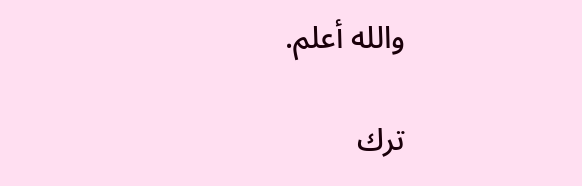والله أعلم.

ترك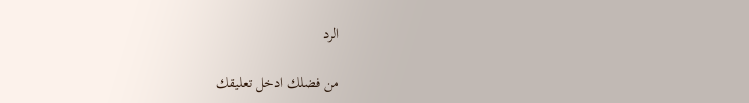الرد

من فضلك ادخل تعليقك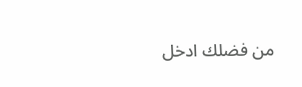من فضلك ادخل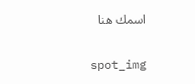اسمك هنا

spot_img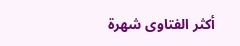أكثر الفتاوى شهرة